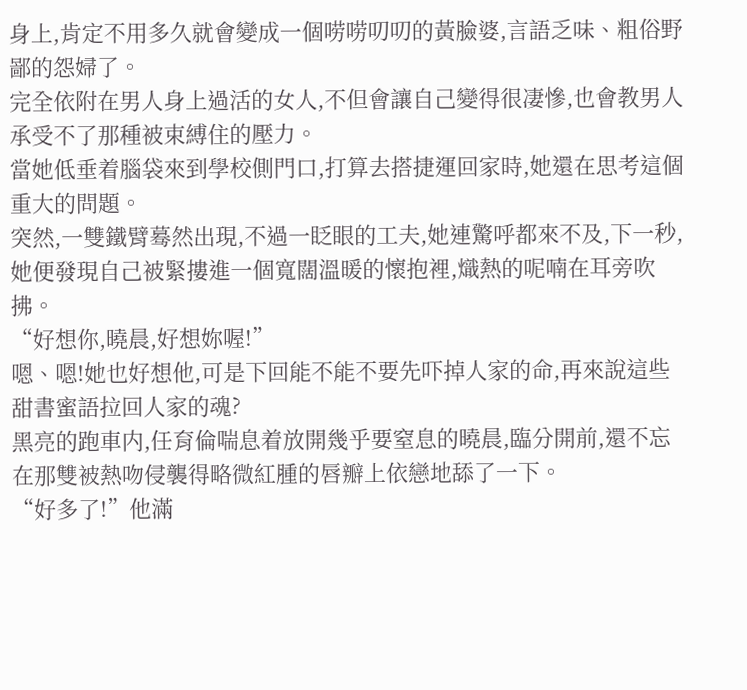身上,肯定不用多久就會變成一個唠唠叨叨的黃臉婆,言語乏味、粗俗野鄙的怨婦了。
完全依附在男人身上過活的女人,不但會讓自己變得很凄慘,也會教男人承受不了那種被束縛住的壓力。
當她低垂着腦袋來到學校側門口,打算去搭捷運回家時,她還在思考這個重大的問題。
突然,一雙鐵臂蓦然出現,不過一眨眼的工夫,她連驚呼都來不及,下一秒,她便發現自己被緊摟進一個寬闊溫暖的懷抱裡,熾熱的呢喃在耳旁吹拂。
“好想你,曉晨,好想妳喔!”
嗯、嗯!她也好想他,可是下回能不能不要先吓掉人家的命,再來說這些甜書蜜語拉回人家的魂?
黑亮的跑車内,任育倫喘息着放開幾乎要窒息的曉晨,臨分開前,還不忘在那雙被熱吻侵襲得略微紅腫的唇瓣上依戀地舔了一下。
“好多了!”他滿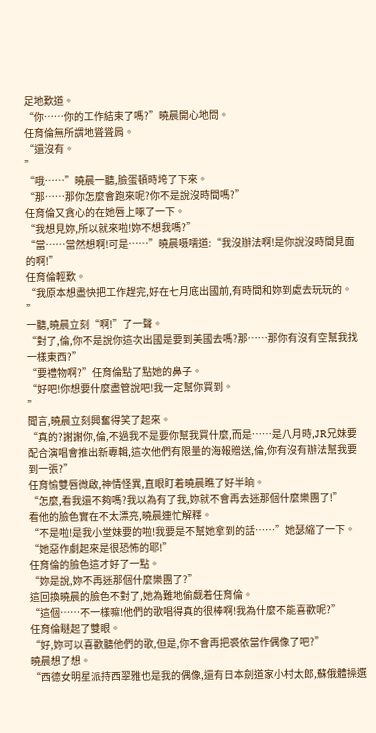足地歎道。
“你……你的工作結束了嗎?”曉晨開心地問。
任育倫無所謂地聳聳肩。
“還沒有。
”
“哦……”曉晨一聽,臉蛋頓時垮了下來。
“那……那你怎麼會跑來呢?你不是說沒時間嗎?”
任育倫又貪心的在她唇上啄了一下。
“我想見妳,所以就來啦!妳不想我嗎?”
“當……當然想啊!可是……”曉晨嗫嚅道:“我沒辦法啊!是你說沒時間見面的啊!”
任育倫輕歎。
“我原本想盡快把工作趕完,好在七月底出國前,有時間和妳到處去玩玩的。
”
一聽,曉晨立刻“啊!”了一聲。
“對了,倫,你不是說你這次出國是要到美國去嗎?那……那你有沒有空幫我找一樣東西?”
“要禮物啊?”任育倫點了點她的鼻子。
“好吧!你想要什麼盡管說吧!我一定幫你買到。
”
聞言,曉晨立刻興奮得笑了起來。
“真的?謝謝你,倫,不過我不是要你幫我買什麼,而是……是八月時,JR兄妹要配合演唱會推出新專輯,這次他們有限量的海報贈送,倫,你有沒有辦法幫我要到一張?”
任育愉雙唇微啟,神情怪異,直眼盯着曉晨瞧了好半晌。
“怎麼,看我還不夠嗎?我以為有了我,妳就不會再去迷那個什麼樂團了!”
看他的臉色實在不太漂亮,曉晨連忙解釋。
“不是啦!是我小堂妹要的啦!我要是不幫她拿到的話……”她瑟縮了一下。
“她惡作劇起來是很恐怖的耶!”
任育倫的臉色這才好了一點。
“妳是說,妳不再迷那個什麼樂團了?”
這回換曉晨的臉色不對了,她為難地偷觑着任育倫。
“這個……不一樣嘛!他們的歌唱得真的很棒啊!我為什麼不能喜歡呢?”
任育倫瞇起了雙眼。
“好,妳可以喜歡聽他們的歌,但是,你不會再把裘依當作偶像了吧?”
曉晨想了想。
“西德女明星派持西翠雅也是我的偶像,還有日本劍道家小村太郎,蘇俄體操選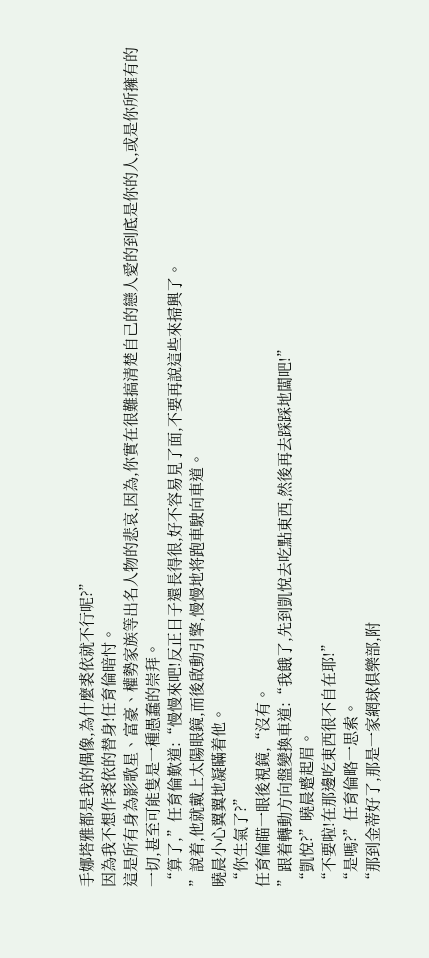手娜塔雅都是我的偶像,為什麼裘依就不行呢?”
因為我不想作裘依的替身!任育倫暗忖。
這是所有身為影歌星、富豪、權勢家族等出名人物的悲哀,因為,你實在很難搞清楚自己的戀人愛的到底是你的人,或是你所擁有的一切,甚至可能隻是一種愚蠢的崇拜。
“算了,”任育倫歎道:“慢慢來吧!反正日子還長得很,好不容易見了面,不要再說這些來掃興了。
”說着,他就戴上太陽眼鏡,而後啟動引擎,慢慢地将跑車駛向車道。
曉晨小心翼翼地凝瞞着他。
“你生氣了?”
任育倫瞄一眼後視鏡,“沒有。
”跟着轉動方向盤變換車道:“我餓了,先到凱悅去吃點東西,然後再去踩踩地闆吧!”
“凱悅?”曉晨蹙起眉。
“不要啦!在那邊吃東西很不自在耶!”
“是嗎?”任育倫略一思索。
“那到金蒂好了,那是一家網球俱樂部,附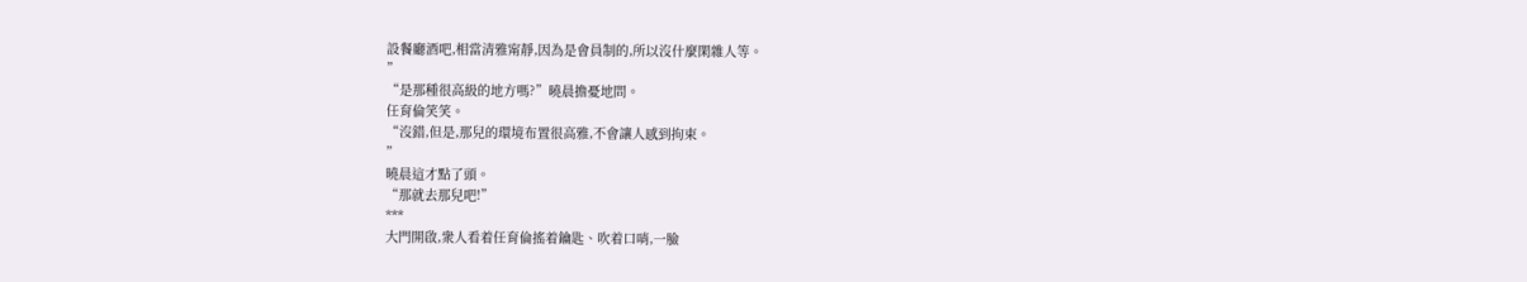設餐廳酒吧,相當清雅甯靜,因為是會員制的,所以沒什麼閑雜人等。
”
“是那種很高級的地方嗎?”曉晨擔憂地問。
任育倫笑笑。
“沒錯,但是,那兒的環境布置很高雅,不會讓人感到拘束。
”
曉晨這才點了頭。
“那就去那兒吧!”
***
大門開啟,衆人看着任育倫搖着鑰匙、吹着口哨,一臉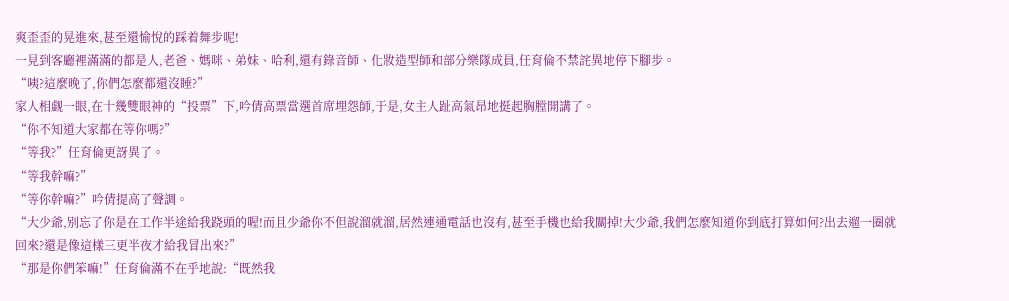爽歪歪的晃進來,甚至還愉悅的踩着舞步呢!
一見到客廳裡滿滿的都是人,老爸、媽咪、弟妹、哈利,還有錄音師、化妝造型師和部分樂隊成員,任育倫不禁詫異地停下腳步。
“咦?這麼晚了,你們怎麼都還沒睡?”
家人相觑一眼,在十幾雙眼神的“投票”下,吟倩高票當選首席埋怨師,于是,女主人趾高氣昂地挺起胸膛開講了。
“你不知道大家都在等你嗎?”
“等我?”任育倫更訝異了。
“等我幹嘛?”
“等你幹嘛?”吟倩提高了聲調。
“大少爺,别忘了你是在工作半途給我跷頭的喔!而且少爺你不但說溜就溜,居然連通電話也沒有,甚至手機也給我關掉!大少爺,我們怎麼知道你到底打算如何?出去遛一圈就回來?還是像這樣三更半夜才給我冒出來?”
“那是你們笨嘛!”任育倫滿不在乎地說:“既然我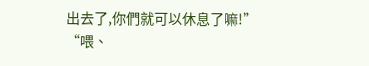出去了,你們就可以休息了嘛!”
“喂、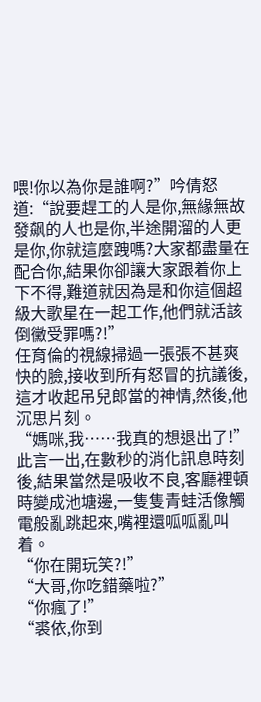喂!你以為你是誰啊?”吟倩怒道:“說要趕工的人是你,無緣無故發飙的人也是你,半途開溜的人更是你,你就這麼跩嗎?大家都盡量在配合你,結果你卻讓大家跟着你上下不得,難道就因為是和你這個超級大歌星在一起工作,他們就活該倒黴受罪嗎?!”
任育倫的視線掃過一張張不甚爽快的臉,接收到所有怒冒的抗議後,這才收起吊兒郎當的神情,然後,他沉思片刻。
“媽咪,我……我真的想退出了!”
此言一出,在數秒的消化訊息時刻後,結果當然是吸收不良,客廳裡頓時變成池塘邊,一隻隻青蛙活像觸電般亂跳起來,嘴裡還呱呱亂叫着。
“你在開玩笑?!”
“大哥,你吃錯藥啦?”
“你瘋了!”
“裘依,你到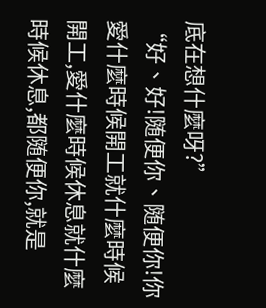底在想什麼呀?”
“好、好!随便你、随便你!你愛什麼時候開工就什麼時候開工,愛什麼時候休息就什麼時候休息,都随便你,就是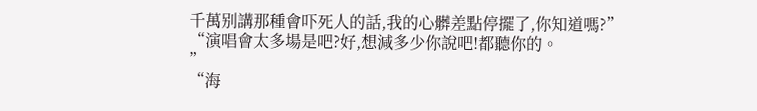千萬别講那種會吓死人的話,我的心髒差點停擺了,你知道嗎?”
“演唱會太多場是吧?好,想減多少你說吧!都聽你的。
”
“海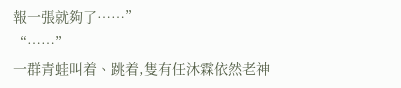報一張就夠了……”
“……”
一群青蛙叫着、跳着,隻有任沐霖依然老神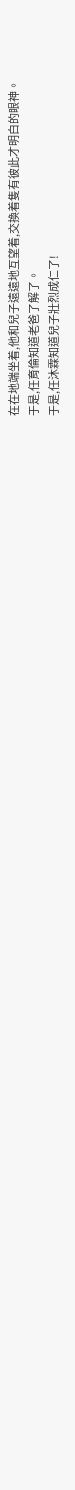在在地端坐着,他和兒子遠遠地互望着,交換着隻有彼此才明白的眼神。
于是,任育倫知道老爸了解了。
于是,任沐霖知道兒子壯烈成仁了!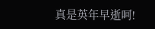真是英年早逝呵!